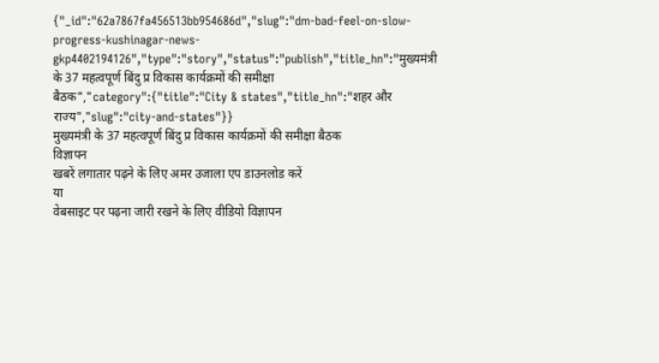{"_id":"62a7867fa456513bb954686d","slug":"dm-bad-feel-on-slow-progress-kushinagar-news-gkp4402194126","type":"story","status":"publish","title_hn":"मुख्यमंत्री के 37 महत्वपूर्ण बिंदु प्र विकास कार्यक्रमों की समीक्षा बैठक","category":{"title":"City & states","title_hn":"शहर और राज्य","slug":"city-and-states"}}
मुख्यमंत्री के 37 महत्वपूर्ण बिंदु प्र विकास कार्यक्रमों की समीक्षा बैठक
विज्ञापन
खबरें लगातार पढ़ने के लिए अमर उजाला एप डाउनलोड करें
या
वेबसाइट पर पढ़ना जारी रखने के लिए वीडियो विज्ञापन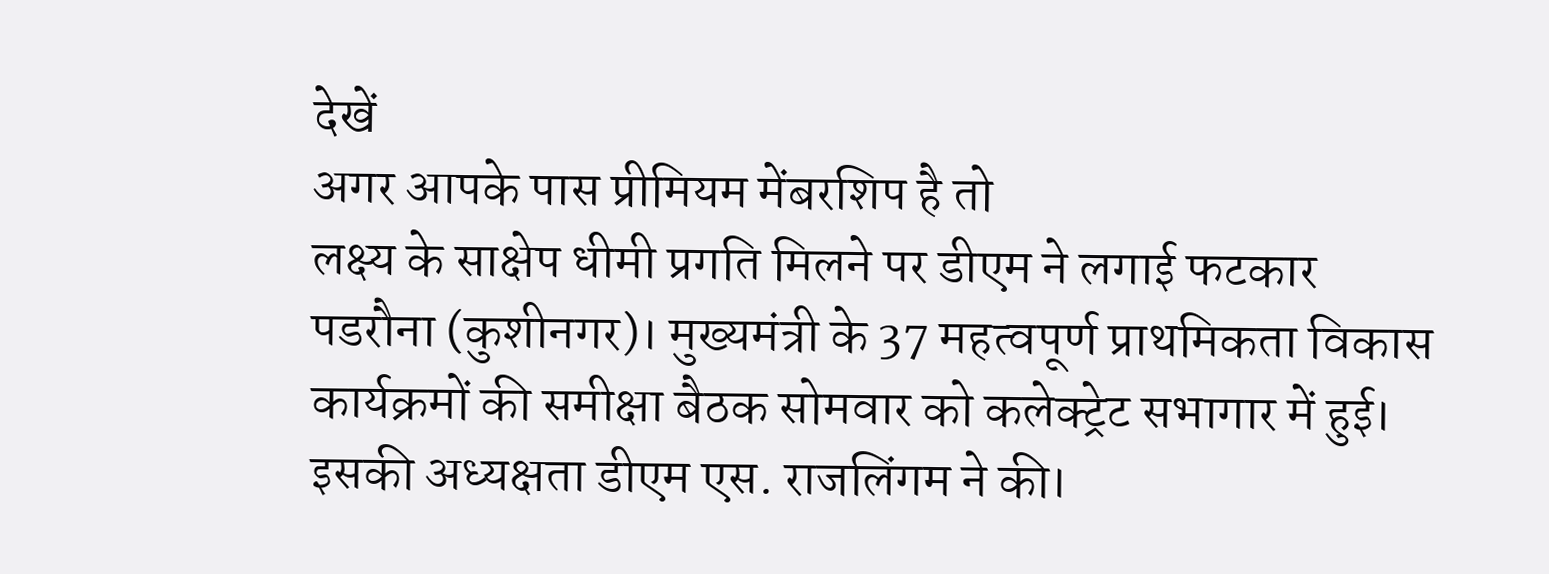देखें
अगर आपके पास प्रीमियम मेंबरशिप है तो
लक्ष्य के साक्षेप धीमी प्रगति मिलने पर डीएम ने लगाई फटकार
पडरौना (कुशीनगर)। मुख्यमंत्री के 37 महत्वपूर्ण प्राथमिकता विकास कार्यक्रमों की समीक्षा बैठक सोमवार को कलेक्ट्रेट सभागार में हुई। इसकी अध्यक्षता डीएम एस. राजलिंगम ने की।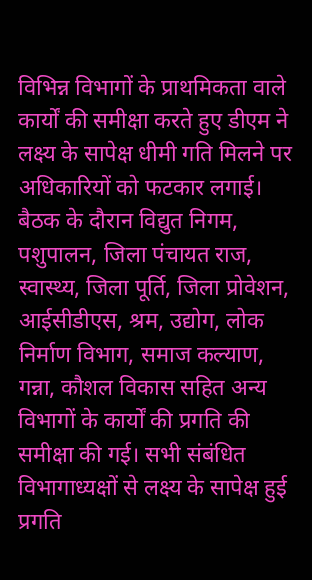विभिन्न विभागों के प्राथमिकता वाले कार्यों की समीक्षा करते हुए डीएम ने लक्ष्य के सापेक्ष धीमी गति मिलने पर अधिकारियों को फटकार लगाई।
बैठक के दौरान विद्युत निगम, पशुपालन, जिला पंचायत राज, स्वास्थ्य, जिला पूर्ति, जिला प्रोवेशन, आईसीडीएस, श्रम, उद्योग, लोक निर्माण विभाग, समाज कल्याण, गन्ना, कौशल विकास सहित अन्य विभागों के कार्यों की प्रगति की समीक्षा की गई। सभी संबंधित विभागाध्यक्षों से लक्ष्य के सापेक्ष हुई प्रगति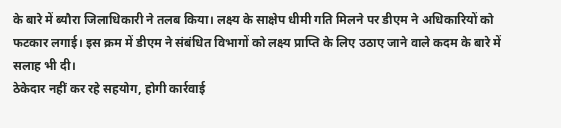के बारे में ब्यौरा जिलाधिकारी ने तलब किया। लक्ष्य के साक्षेप धीमी गति मिलने पर डीएम ने अधिकारियों को फटकार लगाई। इस क्रम में डीएम ने संबंधित विभागों को लक्ष्य प्राप्ति के लिए उठाए जाने वाले कदम के बारे में सलाह भी दी।
ठेकेदार नहीं कर रहे सहयोग, होगी कार्रवाई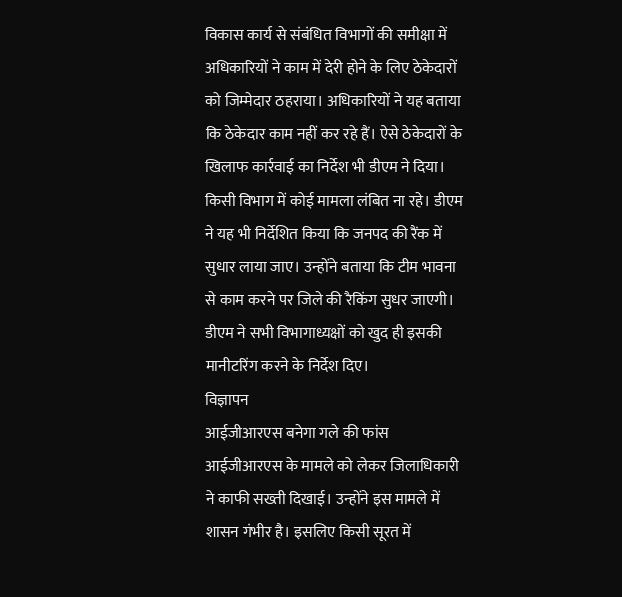विकास कार्य से संबंधित विभागों की समीक्षा में अधिकारियों ने काम में देरी होने के लिए ठेकेदारों को जिम्मेदार ठहराया। अधिकारियों ने यह बताया कि ठेकेदार काम नहीं कर रहे हैं। ऐसे ठेकेदारों के खिलाफ कार्रवाई का निर्देश भी डीएम ने दिया। किसी विभाग में कोई मामला लंबित ना रहे। डीएम ने यह भी निर्देशित किया कि जनपद की रैंक में सुधार लाया जाए। उन्होंने बताया कि टीम भावना से काम करने पर जिले की रैकिंग सुधर जाएगी। डीएम ने सभी विभागाध्यक्षों को खुद ही इसकी मानीटरिंग करने के निर्देश दिए।
विज्ञापन
आईजीआरएस बनेगा गले की फांस
आईजीआरएस के मामले को लेकर जिलाधिकारी ने काफी सख्ती दिखाई। उन्होंने इस मामले में शासन गंभीर है। इसलिए किसी सूरत में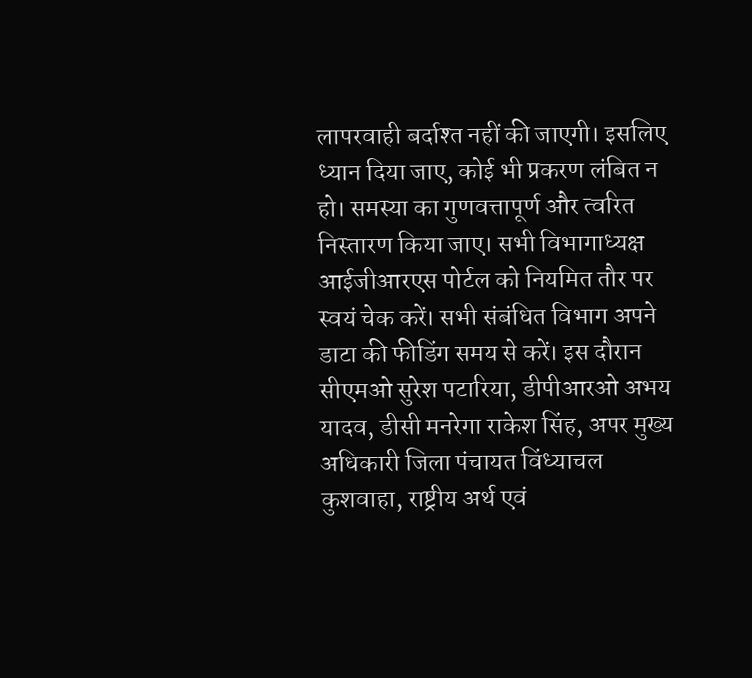लापरवाही बर्दाश्त नहीं की जाएगी। इसलिए ध्यान दिया जाए, कोई भी प्रकरण लंबित न हो। समस्या का गुणवत्तापूर्ण और त्वरित निस्तारण किया जाए। सभी विभागाध्यक्ष आईजीआरएस पोर्टल को नियमित तौर पर स्वयं चेक करें। सभी संबंधित विभाग अपने डाटा की फीडिंग समय से करें। इस दौरान सीएमओ सुरेश पटारिया, डीपीआरओ अभय यादव, डीसी मनरेगा राकेश सिंह, अपर मुख्य अधिकारी जिला पंचायत विंध्याचल कुशवाहा, राष्ट्रीय अर्थ एवं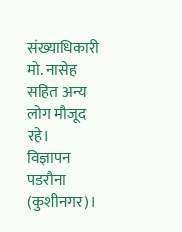संख्याधिकारी मो. नासेह सहित अन्य लोग मौजूद रहे।
विज्ञापन
पडरौना (कुशीनगर)।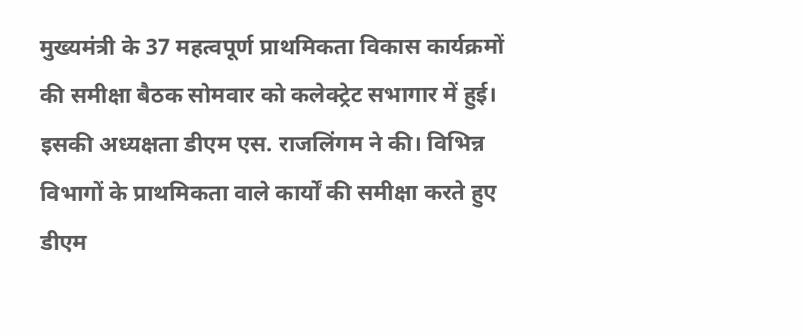मुख्यमंत्री के 37 महत्वपूर्ण प्राथमिकता विकास कार्यक्रमों की समीक्षा बैठक सोमवार को कलेक्ट्रेट सभागार में हुई। इसकी अध्यक्षता डीएम एस. राजलिंगम ने की। विभिन्न विभागों के प्राथमिकता वाले कार्यों की समीक्षा करते हुए डीएम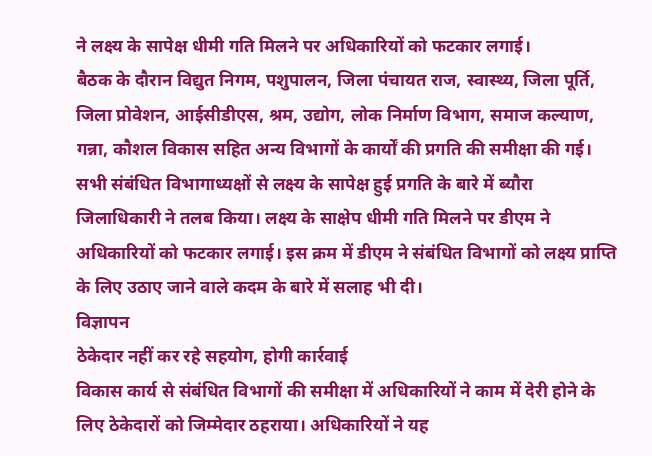ने लक्ष्य के सापेक्ष धीमी गति मिलने पर अधिकारियों को फटकार लगाई।
बैठक के दौरान विद्युत निगम, पशुपालन, जिला पंचायत राज, स्वास्थ्य, जिला पूर्ति, जिला प्रोवेशन, आईसीडीएस, श्रम, उद्योग, लोक निर्माण विभाग, समाज कल्याण, गन्ना, कौशल विकास सहित अन्य विभागों के कार्यों की प्रगति की समीक्षा की गई। सभी संबंधित विभागाध्यक्षों से लक्ष्य के सापेक्ष हुई प्रगति के बारे में ब्यौरा जिलाधिकारी ने तलब किया। लक्ष्य के साक्षेप धीमी गति मिलने पर डीएम ने अधिकारियों को फटकार लगाई। इस क्रम में डीएम ने संबंधित विभागों को लक्ष्य प्राप्ति के लिए उठाए जाने वाले कदम के बारे में सलाह भी दी।
विज्ञापन
ठेकेदार नहीं कर रहे सहयोग, होगी कार्रवाई
विकास कार्य से संबंधित विभागों की समीक्षा में अधिकारियों ने काम में देरी होने के लिए ठेकेदारों को जिम्मेदार ठहराया। अधिकारियों ने यह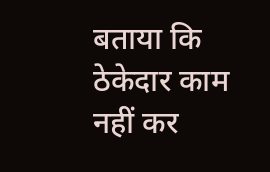बताया कि ठेकेदार काम नहीं कर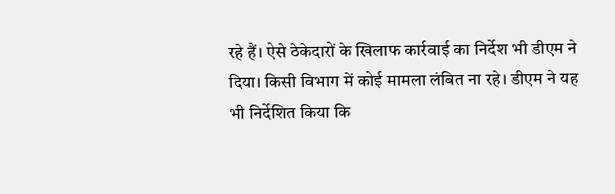रहे हैं। ऐसे ठेकेदारों के खिलाफ कार्रवाई का निर्देश भी डीएम ने दिया। किसी विभाग में कोई मामला लंबित ना रहे। डीएम ने यह भी निर्देशित किया कि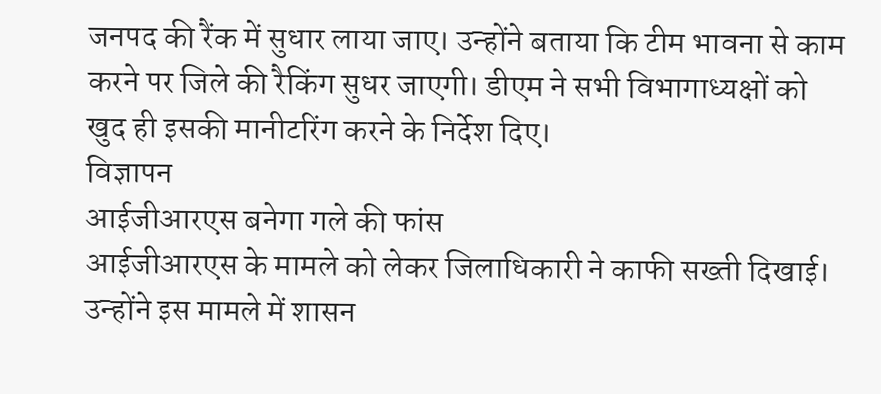जनपद की रैंक में सुधार लाया जाए। उन्होंने बताया कि टीम भावना से काम करने पर जिले की रैकिंग सुधर जाएगी। डीएम ने सभी विभागाध्यक्षों को खुद ही इसकी मानीटरिंग करने के निर्देश दिए।
विज्ञापन
आईजीआरएस बनेगा गले की फांस
आईजीआरएस के मामले को लेकर जिलाधिकारी ने काफी सख्ती दिखाई। उन्होंने इस मामले में शासन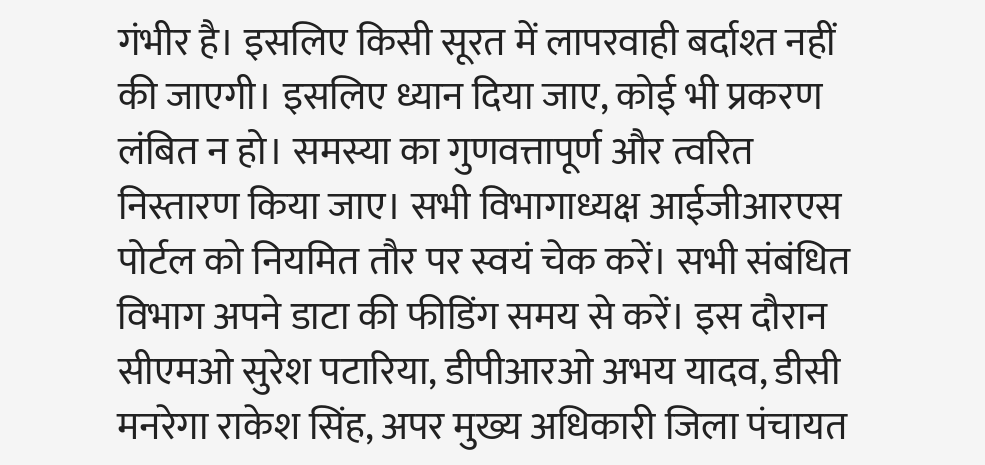गंभीर है। इसलिए किसी सूरत में लापरवाही बर्दाश्त नहीं की जाएगी। इसलिए ध्यान दिया जाए, कोई भी प्रकरण लंबित न हो। समस्या का गुणवत्तापूर्ण और त्वरित निस्तारण किया जाए। सभी विभागाध्यक्ष आईजीआरएस पोर्टल को नियमित तौर पर स्वयं चेक करें। सभी संबंधित विभाग अपने डाटा की फीडिंग समय से करें। इस दौरान सीएमओ सुरेश पटारिया, डीपीआरओ अभय यादव, डीसी मनरेगा राकेश सिंह, अपर मुख्य अधिकारी जिला पंचायत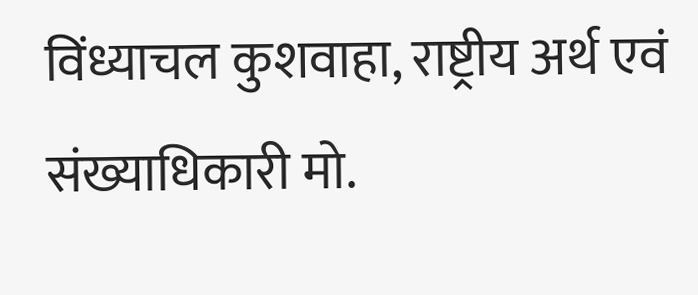विंध्याचल कुशवाहा, राष्ट्रीय अर्थ एवं संख्याधिकारी मो.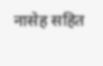नासेह सहित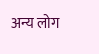अन्य लोग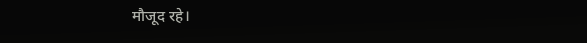मौजूद रहे।